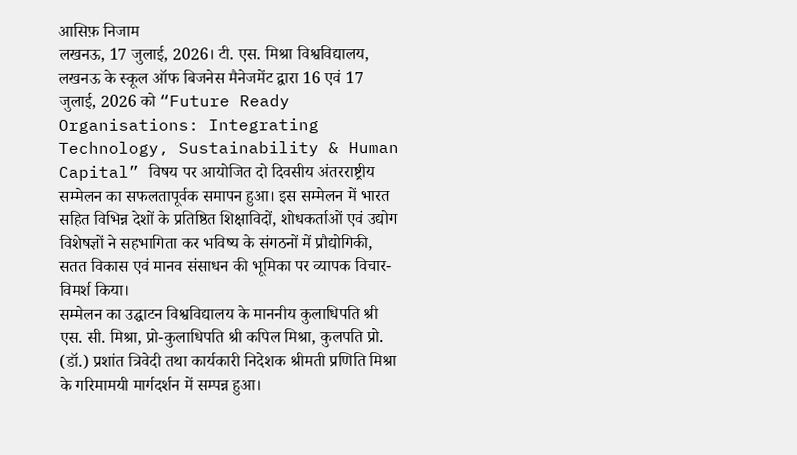आसिफ़ निजाम
लखनऊ, 17 जुलाई, 2026। टी. एस. मिश्रा विश्वविद्यालय, लखनऊ के स्कूल ऑफ बिजनेस मैनेजमेंट द्वारा 16 एवं 17 जुलाई, 2026 को “Future Ready Organisations: Integrating Technology, Sustainability & Human Capital” विषय पर आयोजित दो दिवसीय अंतरराष्ट्रीय सम्मेलन का सफलतापूर्वक समापन हुआ। इस सम्मेलन में भारत सहित विभिन्न देशों के प्रतिष्ठित शिक्षाविदों, शोधकर्ताओं एवं उद्योग विशेषज्ञों ने सहभागिता कर भविष्य के संगठनों में प्रौद्योगिकी, सतत विकास एवं मानव संसाधन की भूमिका पर व्यापक विचार-विमर्श किया।
सम्मेलन का उद्घाटन विश्वविद्यालय के माननीय कुलाधिपति श्री एस. सी. मिश्रा, प्रो-कुलाधिपति श्री कपिल मिश्रा, कुलपति प्रो. (डॉ.) प्रशांत त्रिवेदी तथा कार्यकारी निदेशक श्रीमती प्रणिति मिश्रा के गरिमामयी मार्गदर्शन में सम्पन्न हुआ।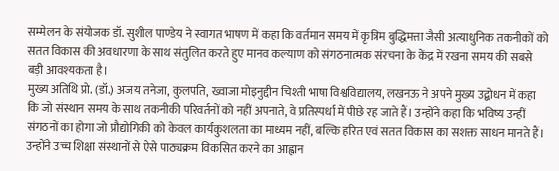सम्मेलन के संयोजक डॉ. सुशील पाण्डेय ने स्वागत भाषण में कहा कि वर्तमान समय में कृत्रिम बुद्धिमत्ता जैसी अत्याधुनिक तकनीकों को सतत विकास की अवधारणा के साथ संतुलित करते हुए मानव कल्याण को संगठनात्मक संरचना के केंद्र में रखना समय की सबसे बड़ी आवश्यकता है।
मुख्य अतिथि प्रो. (डॉ.) अजय तनेजा, कुलपति, ख्वाजा मोइनुद्दीन चिश्ती भाषा विश्वविद्यालय, लखनऊ ने अपने मुख्य उद्बोधन में कहा कि जो संस्थान समय के साथ तकनीकी परिवर्तनों को नहीं अपनाते, वे प्रतिस्पर्धा में पीछे रह जाते हैं। उन्होंने कहा कि भविष्य उन्हीं संगठनों का होगा जो प्रौद्योगिकी को केवल कार्यकुशलता का माध्यम नहीं, बल्कि हरित एवं सतत विकास का सशक्त साधन मानते हैं। उन्होंने उच्च शिक्षा संस्थानों से ऐसे पाठ्यक्रम विकसित करने का आह्वान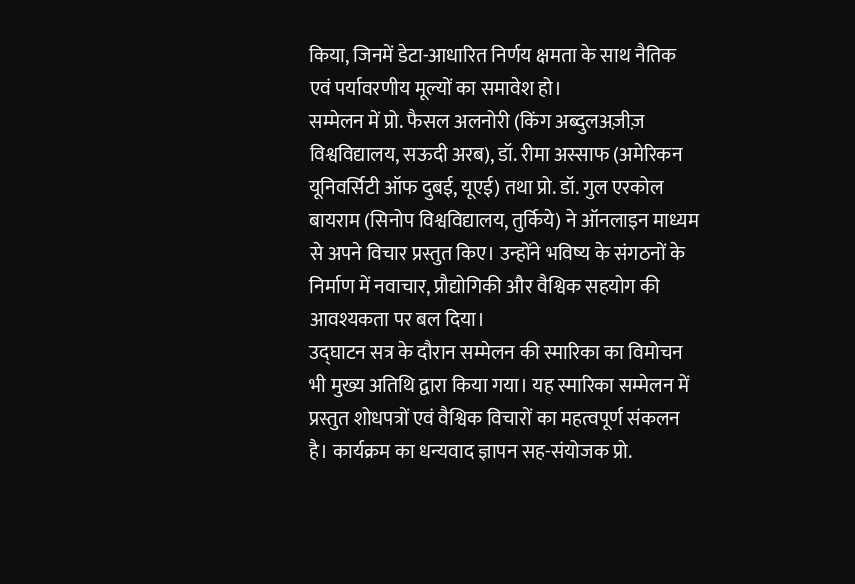किया, जिनमें डेटा-आधारित निर्णय क्षमता के साथ नैतिक एवं पर्यावरणीय मूल्यों का समावेश हो।
सम्मेलन में प्रो. फैसल अलनोरी (किंग अब्दुलअज़ीज़ विश्वविद्यालय, सऊदी अरब), डॉ. रीमा अस्साफ (अमेरिकन यूनिवर्सिटी ऑफ दुबई, यूएई) तथा प्रो. डॉ. गुल एरकोल बायराम (सिनोप विश्वविद्यालय, तुर्किये) ने ऑनलाइन माध्यम से अपने विचार प्रस्तुत किए। उन्होंने भविष्य के संगठनों के निर्माण में नवाचार, प्रौद्योगिकी और वैश्विक सहयोग की आवश्यकता पर बल दिया।
उद्घाटन सत्र के दौरान सम्मेलन की स्मारिका का विमोचन भी मुख्य अतिथि द्वारा किया गया। यह स्मारिका सम्मेलन में प्रस्तुत शोधपत्रों एवं वैश्विक विचारों का महत्वपूर्ण संकलन है। कार्यक्रम का धन्यवाद ज्ञापन सह-संयोजक प्रो.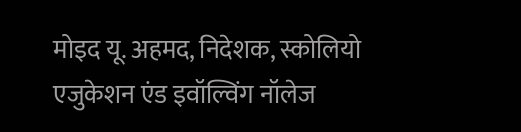मोइद यू. अहमद, निदेशक, स्कोलियो एजुकेशन एंड इवॉल्विंग नॉलेज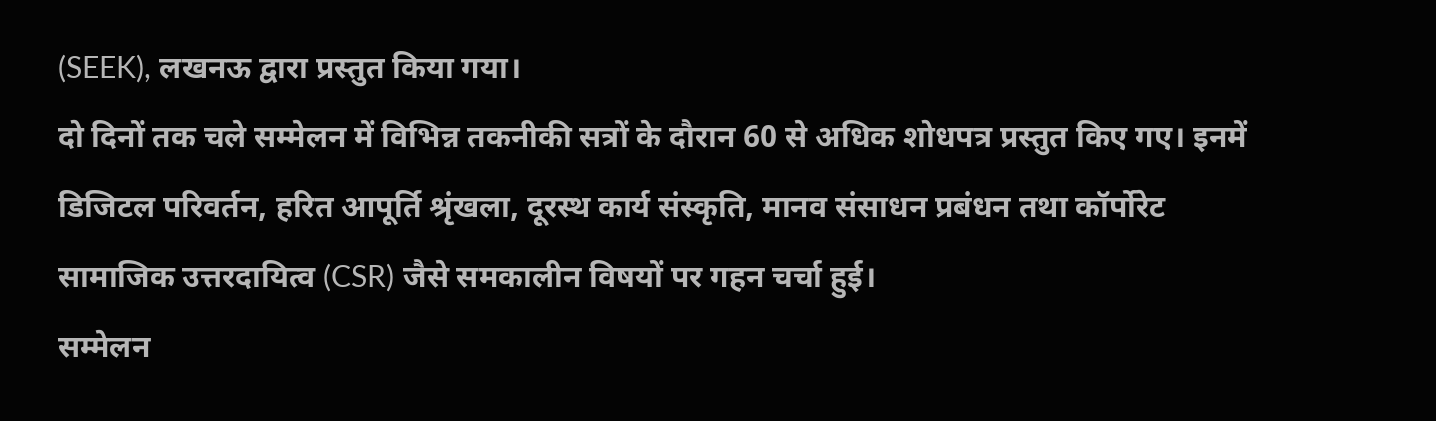(SEEK), लखनऊ द्वारा प्रस्तुत किया गया।
दो दिनों तक चले सम्मेलन में विभिन्न तकनीकी सत्रों के दौरान 60 से अधिक शोधपत्र प्रस्तुत किए गए। इनमें डिजिटल परिवर्तन, हरित आपूर्ति श्रृंखला, दूरस्थ कार्य संस्कृति, मानव संसाधन प्रबंधन तथा कॉर्पोरेट सामाजिक उत्तरदायित्व (CSR) जैसे समकालीन विषयों पर गहन चर्चा हुई।
सम्मेलन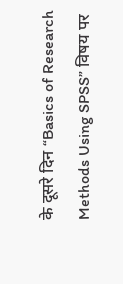के दूसरे दिन “Basics of Research Methods Using SPSS” विषय पर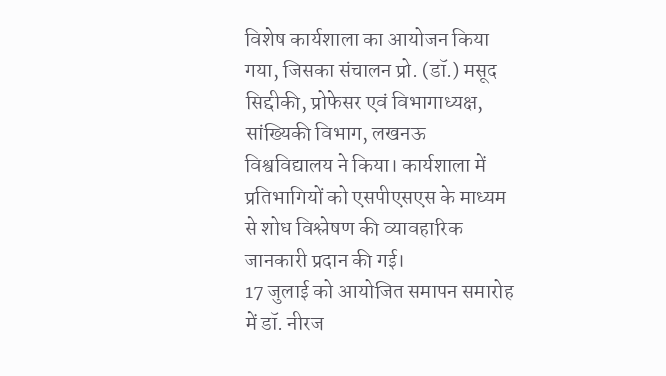विशेष कार्यशाला का आयोजन किया गया, जिसका संचालन प्रो. (डॉ.) मसूद सिद्दीकी, प्रोफेसर एवं विभागाध्यक्ष, सांख्यिकी विभाग, लखनऊ विश्वविद्यालय ने किया। कार्यशाला में प्रतिभागियों को एसपीएसएस के माध्यम से शोध विश्लेषण की व्यावहारिक जानकारी प्रदान की गई।
17 जुलाई को आयोजित समापन समारोह में डॉ. नीरज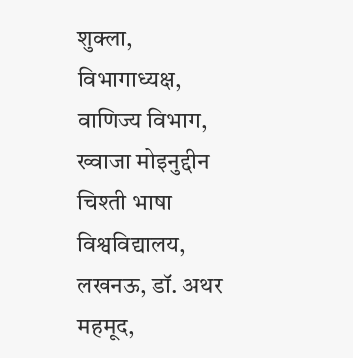शुक्ला, विभागाध्यक्ष, वाणिज्य विभाग, ख्वाजा मोइनुद्दीन चिश्ती भाषा विश्वविद्यालय, लखनऊ, डॉ. अथर महमूद,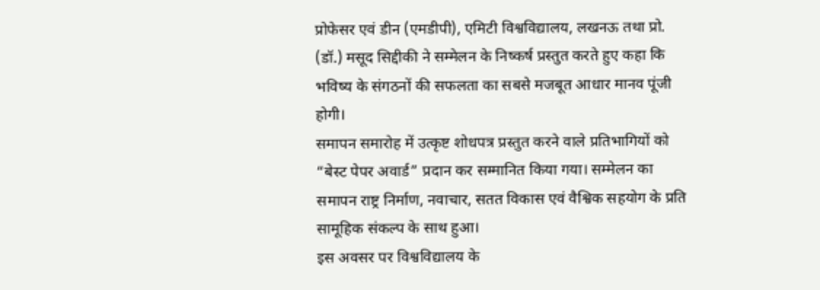प्रोफेसर एवं डीन (एमडीपी), एमिटी विश्वविद्यालय, लखनऊ तथा प्रो. (डॉ.) मसूद सिद्दीकी ने सम्मेलन के निष्कर्ष प्रस्तुत करते हुए कहा कि भविष्य के संगठनों की सफलता का सबसे मजबूत आधार मानव पूंजी होगी।
समापन समारोह में उत्कृष्ट शोधपत्र प्रस्तुत करने वाले प्रतिभागियों को “बेस्ट पेपर अवार्ड” प्रदान कर सम्मानित किया गया। सम्मेलन का समापन राष्ट्र निर्माण, नवाचार, सतत विकास एवं वैश्विक सहयोग के प्रति सामूहिक संकल्प के साथ हुआ।
इस अवसर पर विश्वविद्यालय के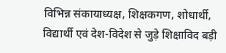विभिन्न संकायाध्यक्ष, शिक्षकगण, शोधार्थी, विद्यार्थी एवं देश-विदेश से जुड़े शिक्षाविद बड़ी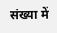संख्या में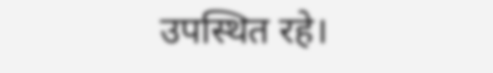उपस्थित रहे।